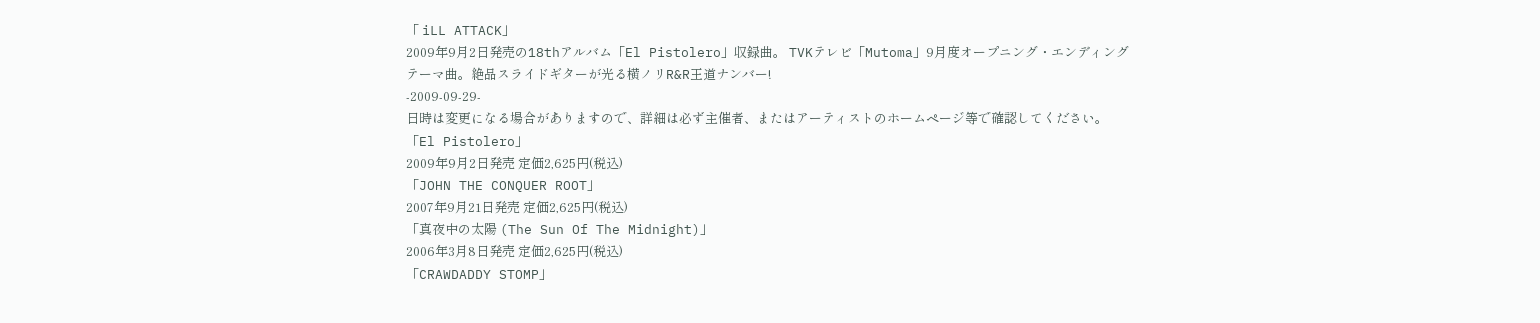「 iLL ATTACK」
2009年9月2日発売の18thアルバム「El Pistolero」収録曲。 TVKテレビ「Mutoma」9月度オープニング・エンディングテーマ曲。絶品スライドギターが光る横ノリR&R王道ナンバー!
-2009-09-29-
日時は変更になる場合がありますので、詳細は必ず主催者、またはアーティストのホームページ等で確認してください。
「El Pistolero」
2009年9月2日発売 定価2,625円(税込)
「JOHN THE CONQUER ROOT」
2007年9月21日発売 定価2,625円(税込)
「真夜中の太陽 (The Sun Of The Midnight)」
2006年3月8日発売 定価2,625円(税込)
「CRAWDADDY STOMP」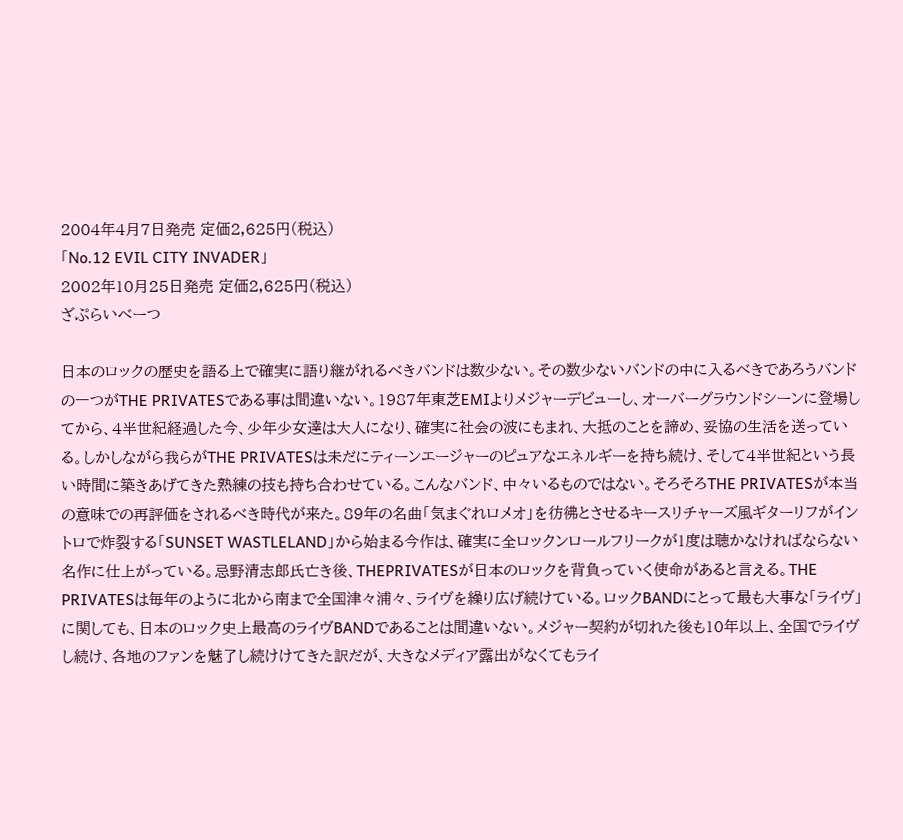2004年4月7日発売 定価2,625円(税込)
「No.12 EVIL CITY INVADER」
2002年10月25日発売 定価2,625円(税込)
ざぷらいべーつ

日本のロックの歴史を語る上で確実に語り継がれるべきバンドは数少ない。その数少ないバンドの中に入るべきであろうバンドの一つがTHE PRIVATESである事は間違いない。1987年東芝EMIよりメジャーデビューし、オーバーグラウンドシーンに登場してから、4半世紀経過した今、少年少女達は大人になり、確実に社会の波にもまれ、大抵のことを諦め、妥協の生活を送っている。しかしながら我らがTHE PRIVATESは未だにティーンエージャーのピュアなエネルギーを持ち続け、そして4半世紀という長い時間に築きあげてきた熟練の技も持ち合わせている。こんなバンド、中々いるものではない。そろそろTHE PRIVATESが本当の意味での再評価をされるべき時代が来た。89年の名曲「気まぐれロメオ」を彷彿とさせるキースリチャーズ風ギターリフがイントロで炸裂する「SUNSET WASTLELAND」から始まる今作は、確実に全ロックンロールフリークが1度は聴かなければならない名作に仕上がっている。忌野清志郎氏亡き後、THEPRIVATESが日本のロックを背負っていく使命があると言える。THE PRIVATESは毎年のように北から南まで全国津々浦々、ライヴを繰り広げ続けている。ロックBANDにとって最も大事な「ライヴ」に関しても、日本のロック史上最高のライヴBANDであることは間違いない。メジャー契約が切れた後も10年以上、全国でライヴし続け、各地のファンを魅了し続けけてきた訳だが、大きなメディア露出がなくてもライ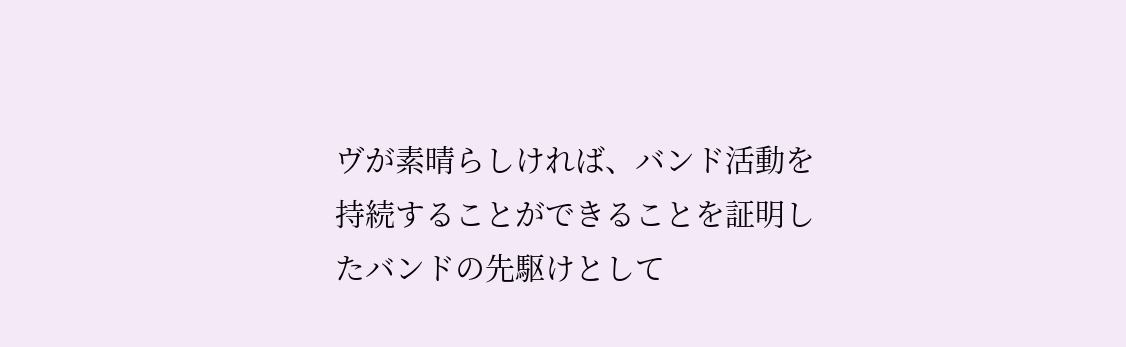ヴが素晴らしければ、バンド活動を持続することができることを証明したバンドの先駆けとして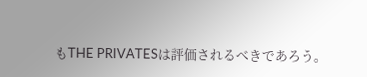もTHE PRIVATESは評価されるべきであろう。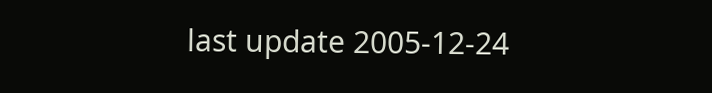last update 2005-12-24